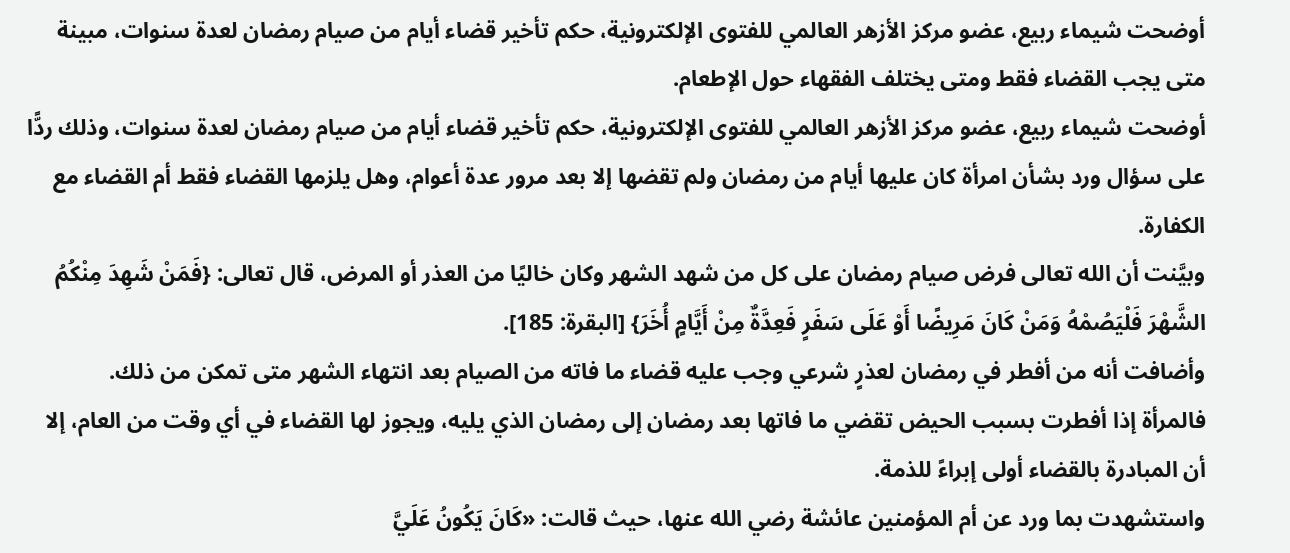أوضحت شيماء ربيع، عضو مركز الأزهر العالمي للفتوى الإلكترونية، حكم تأخير قضاء أيام من صيام رمضان لعدة سنوات، مبينة متى يجب القضاء فقط ومتى يختلف الفقهاء حول الإطعام.
أوضحت شيماء ربيع، عضو مركز الأزهر العالمي للفتوى الإلكترونية، حكم تأخير قضاء أيام من صيام رمضان لعدة سنوات، وذلك ردًّا على سؤال ورد بشأن امرأة كان عليها أيام من رمضان ولم تقضها إلا بعد مرور عدة أعوام، وهل يلزمها القضاء فقط أم القضاء مع الكفارة.
وبيَّنت أن الله تعالى فرض صيام رمضان على كل من شهد الشهر وكان خاليًا من العذر أو المرض، قال تعالى: {فَمَنْ شَهِدَ مِنْكُمُ الشَّهْرَ فَلْيَصُمْهُ وَمَنْ كَانَ مَرِيضًا أَوْ عَلَى سَفَرٍ فَعِدَّةٌ مِنْ أَيَّامٍ أُخَرَ} [البقرة: 185].
وأضافت أنه من أفطر في رمضان لعذرٍ شرعي وجب عليه قضاء ما فاته من الصيام بعد انتهاء الشهر متى تمكن من ذلك.
فالمرأة إذا أفطرت بسبب الحيض تقضي ما فاتها بعد رمضان إلى رمضان الذي يليه، ويجوز لها القضاء في أي وقت من العام، إلا أن المبادرة بالقضاء أولى إبراءً للذمة.
واستشهدت بما ورد عن أم المؤمنين عائشة رضي الله عنها، حيث قالت: «كَانَ يَكُونُ عَلَيَّ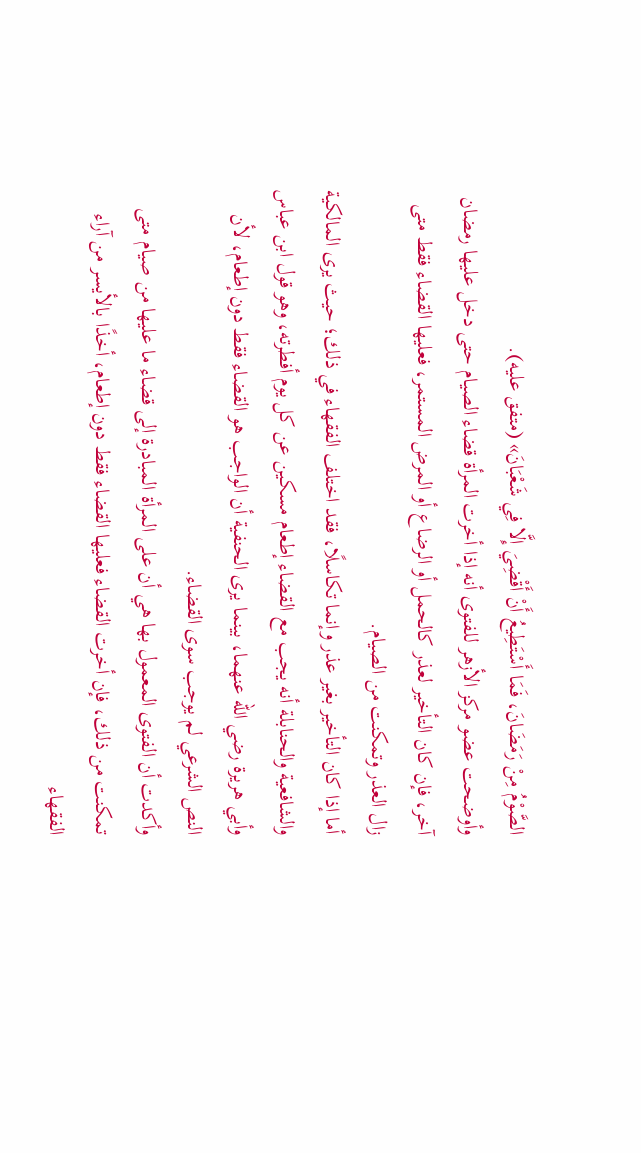الصَّوْمُ مِنْ رَمَضَانَ، فَمَا أَسْتَطِيعُ أَنْ أَقْضِيَ إِلَّا فِي شَعْبَانَ» (متفق عليه).
وأوضحت عضو مركز الأزهر للفتوى أنه إذا أخرت المرأة قضاء الصيام حتى دخل عليها رمضان آخر، فإن كان التأخير لعذر كالحمل أو الرضاع أو المرض المستمر، فعليها القضاء فقط متى زال العذر وتمكنت من الصيام.
أما إذا كان التأخير بغير عذر وإنما تكاسلًا، فقد اختلف الفقهاء في ذلك؛ حيث يرى المالكية والشافعية والحنابلة أنه يجب مع القضاء إطعام مسكين عن كل يوم أفطرته، وهو قول ابن عباس وأبي هريرة رضي الله عنهما، بينما يرى الحنفية أن الواجب هو القضاء فقط دون إطعام، لأن النص الشرعي لم يوجب سوى القضاء.
وأكدت أن الفتوى المعمول بها هي أن على المرأة المبادرة إلى قضاء ما عليها من صيام متى تمكنت من ذلك، فإن أخرت القضاء فعليها القضاء فقط دون إطعام، أخذًا بالأيسر من آراء الفقهاء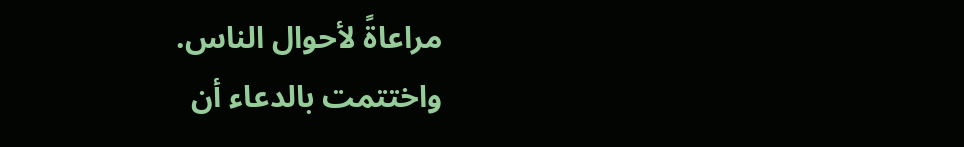مراعاةً لأحوال الناس.
واختتمت بالدعاء أن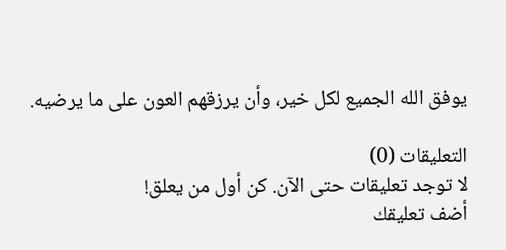يوفق الله الجميع لكل خير، وأن يرزقهم العون على ما يرضيه.

التعليقات (0)
لا توجد تعليقات حتى الآن. كن أول من يعلق!
أضف تعليقك